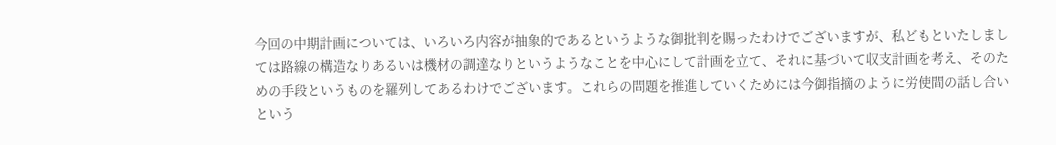今回の中期計画については、いろいろ内容が抽象的であるというような御批判を賜ったわけでございますが、私どもといたしましては路線の構造なりあるいは機材の調達なりというようなことを中心にして計画を立て、それに基づいて収支計画を考え、そのための手段というものを羅列してあるわけでございます。これらの問題を推進していくためには今御指摘のように労使間の話し合いという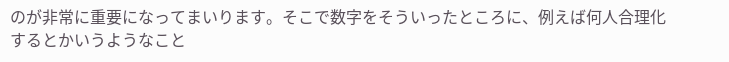のが非常に重要になってまいります。そこで数字をそういったところに、例えば何人合理化するとかいうようなこと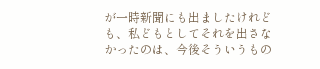が一時新聞にも出ましたけれども、私どもとしてそれを出さなかったのは、今後そういうもの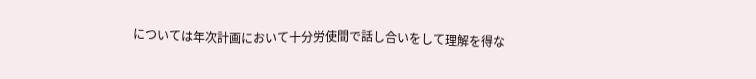については年次計画において十分労使間で話し合いをして理解を得な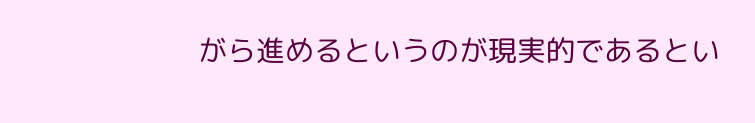がら進めるというのが現実的であるとい